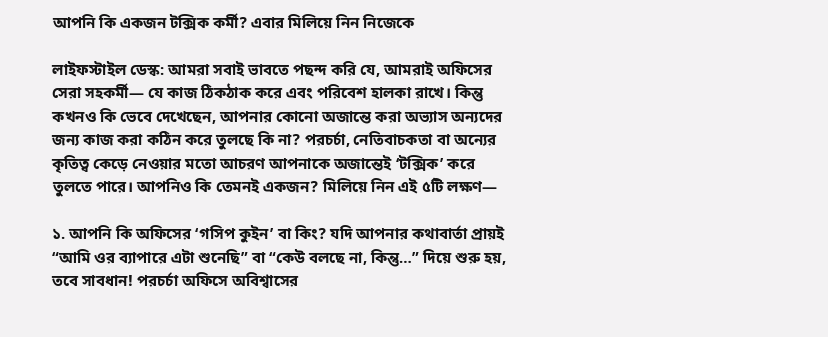আপনি কি একজন টক্সিক কর্মী? এবার মিলিয়ে নিন নিজেকে

লাইফস্টাইল ডেস্ক: আমরা সবাই ভাবতে পছন্দ করি যে, আমরাই অফিসের সেরা সহকর্মী— যে কাজ ঠিকঠাক করে এবং পরিবেশ হালকা রাখে। কিন্তু কখনও কি ভেবে দেখেছেন, আপনার কোনো অজান্তে করা অভ্যাস অন্যদের জন্য কাজ করা কঠিন করে তুলছে কি না? পরচর্চা, নেতিবাচকতা বা অন্যের কৃতিত্ব কেড়ে নেওয়ার মতো আচরণ আপনাকে অজান্তেই ‘টক্সিক’ করে তুলতে পারে। আপনিও কি তেমনই একজন? মিলিয়ে নিন এই ৫টি লক্ষণ—

১. আপনি কি অফিসের ‘গসিপ কুইন’ বা কিং? যদি আপনার কথাবার্তা প্রায়ই “আমি ওর ব্যাপারে এটা শুনেছি” বা “কেউ বলছে না, কিন্তু…” দিয়ে শুরু হয়, তবে সাবধান! পরচর্চা অফিসে অবিশ্বাসের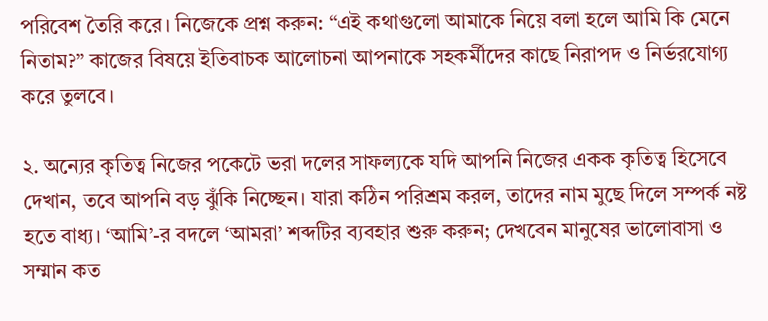পরিবেশ তৈরি করে। নিজেকে প্রশ্ন করুন: “এই কথাগুলো আমাকে নিয়ে বলা হলে আমি কি মেনে নিতাম?” কাজের বিষয়ে ইতিবাচক আলোচনা আপনাকে সহকর্মীদের কাছে নিরাপদ ও নির্ভরযোগ্য করে তুলবে।

২. অন্যের কৃতিত্ব নিজের পকেটে ভরা দলের সাফল্যকে যদি আপনি নিজের একক কৃতিত্ব হিসেবে দেখান, তবে আপনি বড় ঝুঁকি নিচ্ছেন। যারা কঠিন পরিশ্রম করল, তাদের নাম মুছে দিলে সম্পর্ক নষ্ট হতে বাধ্য। ‘আমি’-র বদলে ‘আমরা’ শব্দটির ব্যবহার শুরু করুন; দেখবেন মানুষের ভালোবাসা ও সম্মান কত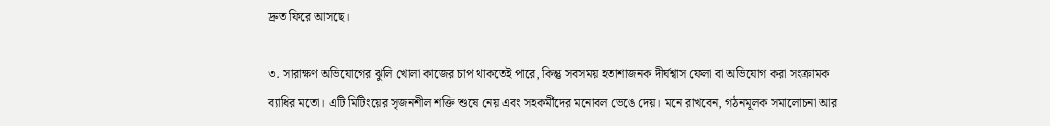দ্রুত ফিরে আসছে।

৩. সারাক্ষণ অভিযোগের ঝুলি খোলা কাজের চাপ থাকতেই পারে, কিন্তু সবসময় হতাশাজনক দীর্ঘশ্বাস ফেলা বা অভিযোগ করা সংক্রামক ব্যাধির মতো। এটি মিটিংয়ের সৃজনশীল শক্তি শুষে নেয় এবং সহকর্মীদের মনোবল ভেঙে দেয়। মনে রাখবেন, গঠনমূলক সমালোচনা আর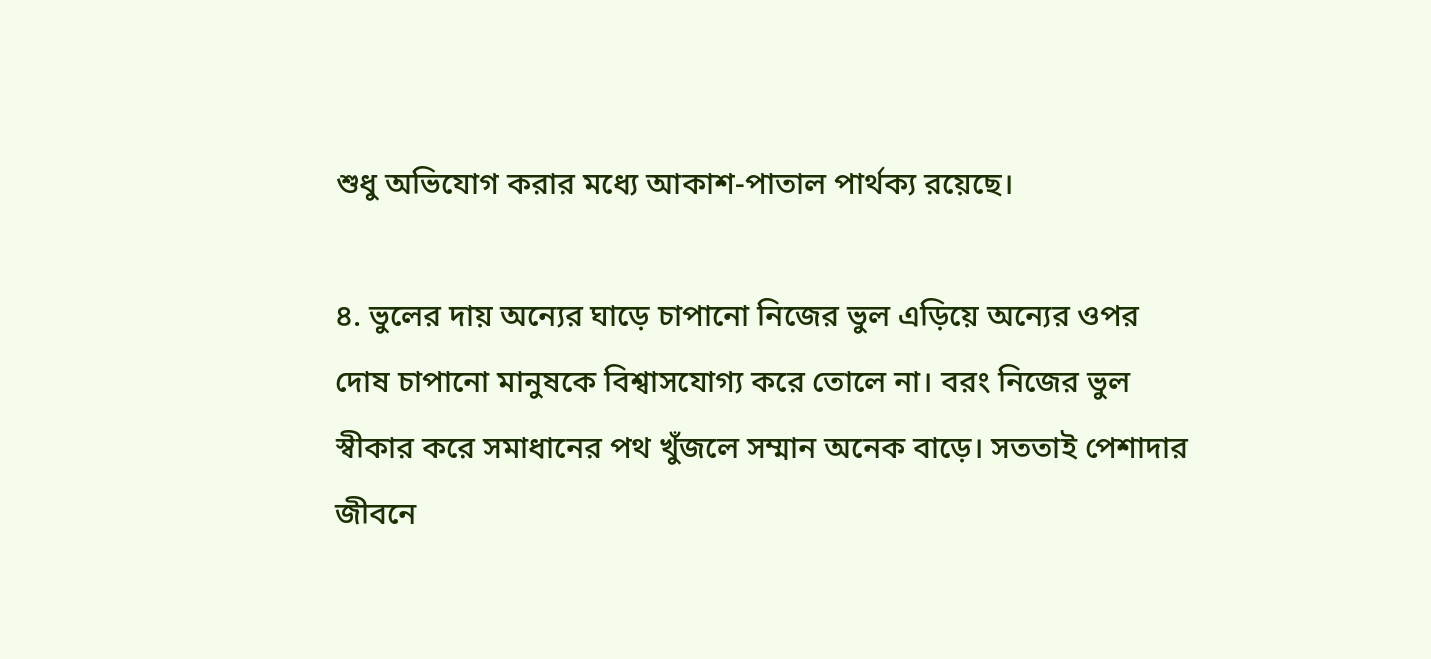শুধু অভিযোগ করার মধ্যে আকাশ-পাতাল পার্থক্য রয়েছে।

৪. ভুলের দায় অন্যের ঘাড়ে চাপানো নিজের ভুল এড়িয়ে অন্যের ওপর দোষ চাপানো মানুষকে বিশ্বাসযোগ্য করে তোলে না। বরং নিজের ভুল স্বীকার করে সমাধানের পথ খুঁজলে সম্মান অনেক বাড়ে। সততাই পেশাদার জীবনে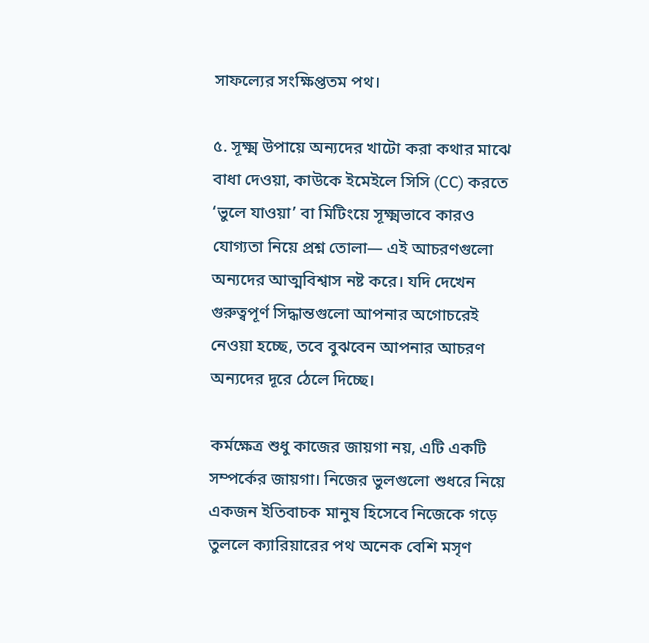সাফল্যের সংক্ষিপ্ততম পথ।

৫. সূক্ষ্ম উপায়ে অন্যদের খাটো করা কথার মাঝে বাধা দেওয়া, কাউকে ইমেইলে সিসি (CC) করতে ‘ভুলে যাওয়া’ বা মিটিংয়ে সূক্ষ্মভাবে কারও যোগ্যতা নিয়ে প্রশ্ন তোলা— এই আচরণগুলো অন্যদের আত্মবিশ্বাস নষ্ট করে। যদি দেখেন গুরুত্বপূর্ণ সিদ্ধান্তগুলো আপনার অগোচরেই নেওয়া হচ্ছে, তবে বুঝবেন আপনার আচরণ অন্যদের দূরে ঠেলে দিচ্ছে।

কর্মক্ষেত্র শুধু কাজের জায়গা নয়, এটি একটি সম্পর্কের জায়গা। নিজের ভুলগুলো শুধরে নিয়ে একজন ইতিবাচক মানুষ হিসেবে নিজেকে গড়ে তুললে ক্যারিয়ারের পথ অনেক বেশি মসৃণ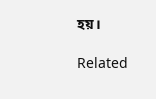হয়।

Related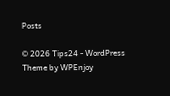Posts

© 2026 Tips24 - WordPress Theme by WPEnjoy